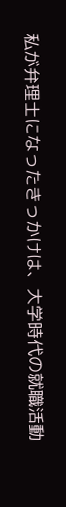私が弁理士になったきっかけは、大学時代の就職活動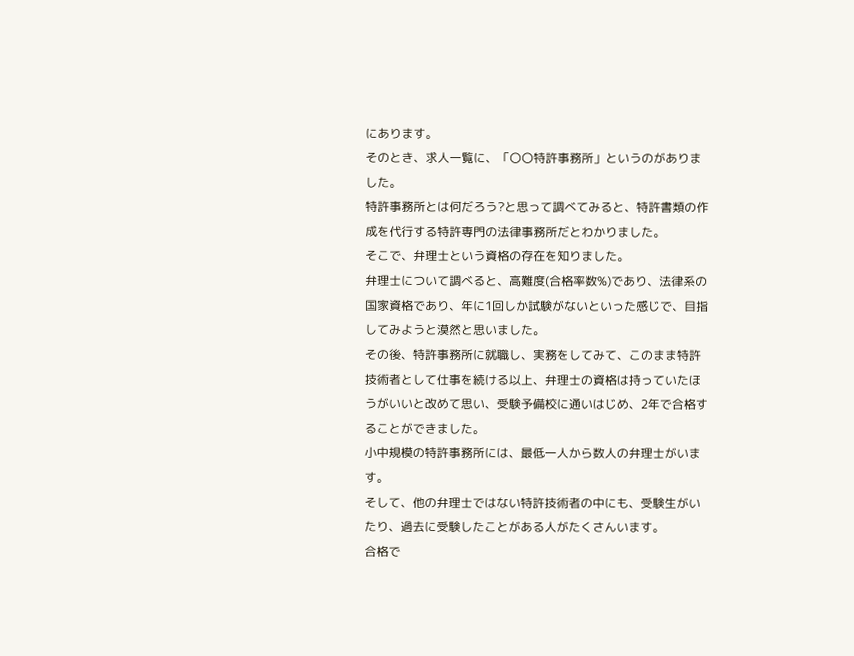にあります。
そのとき、求人一覧に、「〇〇特許事務所」というのがありました。
特許事務所とは何だろう?と思って調べてみると、特許書類の作成を代行する特許専門の法律事務所だとわかりました。
そこで、弁理士という資格の存在を知りました。
弁理士について調べると、高難度(合格率数%)であり、法律系の国家資格であり、年に1回しか試験がないといった感じで、目指してみようと漠然と思いました。
その後、特許事務所に就職し、実務をしてみて、このまま特許技術者として仕事を続ける以上、弁理士の資格は持っていたほうがいいと改めて思い、受験予備校に通いはじめ、2年で合格することができました。
小中規模の特許事務所には、最低一人から数人の弁理士がいます。
そして、他の弁理士ではない特許技術者の中にも、受験生がいたり、過去に受験したことがある人がたくさんいます。
合格で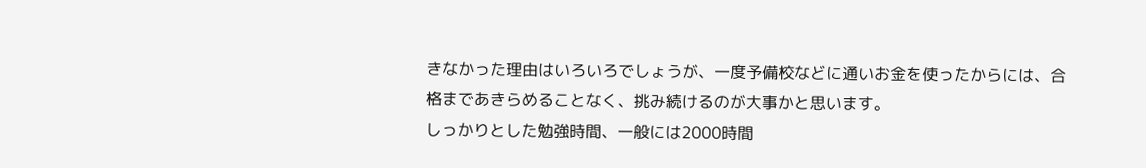きなかった理由はいろいろでしょうが、一度予備校などに通いお金を使ったからには、合格まであきらめることなく、挑み続けるのが大事かと思います。
しっかりとした勉強時間、一般には2000時間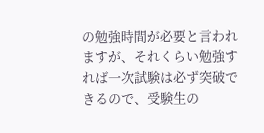の勉強時間が必要と言われますが、それくらい勉強すれば一次試験は必ず突破できるので、受験生の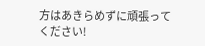方はあきらめずに頑張ってください!